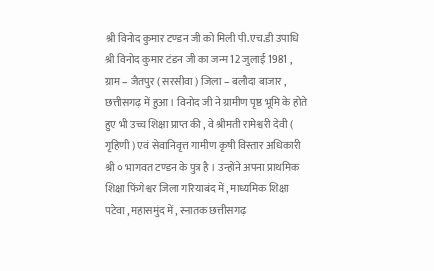श्री विनोद कुमार टण्डन जी को मिली पी.एच.डी उपाधि श्री विनोद कुमार टंडन जी का जन्म 12 जुलाई 1981 , ग्राम – जैतपुर ( सरसीवा ) जिला – बलौदा बाजार , छत्तीसगढ़ में हुआ । विनोद जी ने ग्रामीण पृष्ठ भूमि के होते हुए भी उच्च शिक्षा प्राप्त की , वे श्रीमती रामेश्वरी देवी ( गृहिणी ) एवं सेवानिवृत्त गामीण कृषी विस्तार अधिकारी श्री ० भागवत टण्डन के पुत्र है । उन्होंने अपना प्राथमिक शिक्षा फिंगेश्वर जिला गरियाबंद में , माध्यमिक शिक्षा पटेवा , महासमुंद में , स्नातक छत्तीसगढ़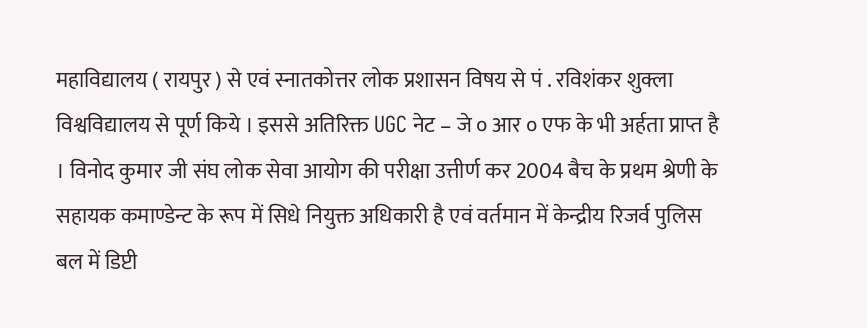महाविद्यालय ( रायपुर ) से एवं स्नातकोत्तर लोक प्रशासन विषय से पं . रविशंकर शुक्ला विश्वविद्यालय से पूर्ण किये । इससे अतिरिक्त UGC नेट – जे ० आर ० एफ के भी अर्हता प्राप्त है । विनोद कुमार जी संघ लोक सेवा आयोग की परीक्षा उत्तीर्ण कर 2004 बैच के प्रथम श्रेणी के सहायक कमाण्डेन्ट के रूप में सिधे नियुक्त अधिकारी है एवं वर्तमान में केन्द्रीय रिजर्व पुलिस बल में डिप्टी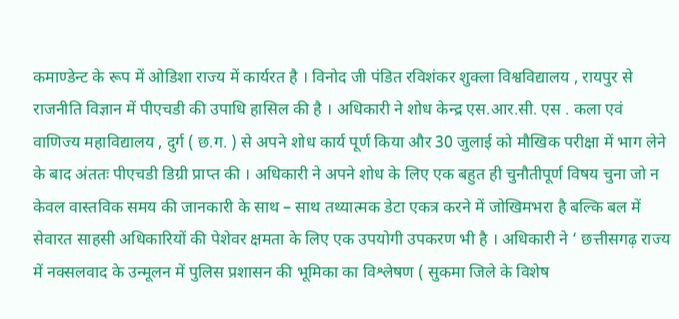कमाण्डेन्ट के रूप में ओडिशा राज्य में कार्यरत है । विनोद जी पंडित रविशंकर शुक्ला विश्वविद्यालय , रायपुर से राजनीति विज्ञान में पीएचडी की उपाधि हासिल की है । अधिकारी ने शोध केन्द्र एस.आर.सी. एस . कला एवं वाणिज्य महाविद्यालय , दुर्ग ( छ.ग. ) से अपने शोध कार्य पूर्ण किया और 30 जुलाई को मौखिक परीक्षा में भाग लेने के बाद अंततः पीएचडी डिग्री प्राप्त की । अधिकारी ने अपने शोध के लिए एक बहुत ही चुनौतीपूर्ण विषय चुना जो न केवल वास्तविक समय की जानकारी के साथ – साथ तथ्यात्मक डेटा एकत्र करने में जोखिमभरा है बल्कि बल में सेवारत साहसी अधिकारियों की पेशेवर क्षमता के लिए एक उपयोगी उपकरण भी है । अधिकारी ने ‘ छत्तीसगढ़ राज्य में नक्सलवाद के उन्मूलन में पुलिस प्रशासन की भूमिका का विश्लेषण ( सुकमा जिले के विशेष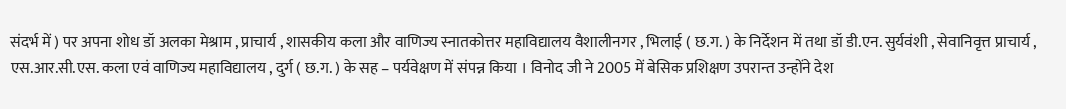संदर्भ में ) पर अपना शोध डॉ अलका मेश्राम , प्राचार्य , शासकीय कला और वाणिज्य स्नातकोत्तर महाविद्यालय वैशालीनगर , भिलाई ( छ.ग. ) के निर्देशन में तथा डॉ डी.एन. सुर्यवंशी , सेवानिवृत्त प्राचार्य , एस.आर.सी.एस. कला एवं वाणिज्य महाविद्यालय , दुर्ग ( छ.ग. ) के सह – पर्यवेक्षण में संपन्न किया । विनोद जी ने 2005 में बेसिक प्रशिक्षण उपरान्त उन्होंने देश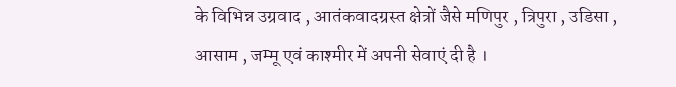के विभिन्न उग्रवाद , आतंकवादग्रस्त क्षेत्रों जैसे मणिपुर , त्रिपुरा , उडिसा , आसाम , जम्मू एवं काश्मीर में अपनी सेवाएं दी है ।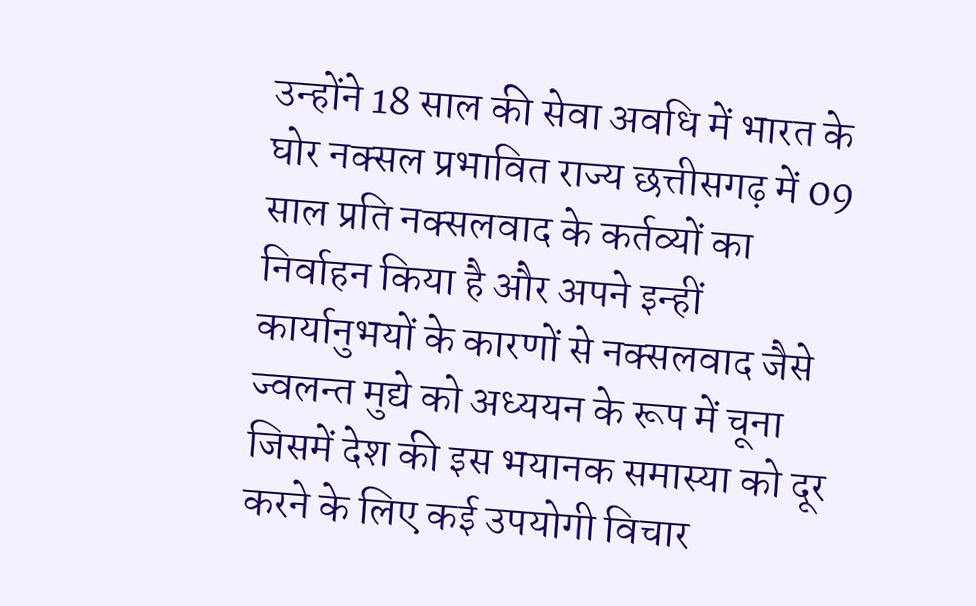उन्होंने 18 साल की सेवा अवधि में भारत के घोर नक्सल प्रभावित राज्य छत्तीसगढ़ में 09 साल प्रति नक्सलवाद के कर्तव्यों का निर्वाहन किया है और अपने इन्हीं कार्यानुभयों के कारणों से नक्सलवाद जैसे ज्वलन्त मुद्ये को अध्ययन के रूप में चूना जिसमें देश की इस भयानक समास्या को दूर करने के लिए कई उपयोगी विचार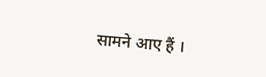सामने आए हैं ।